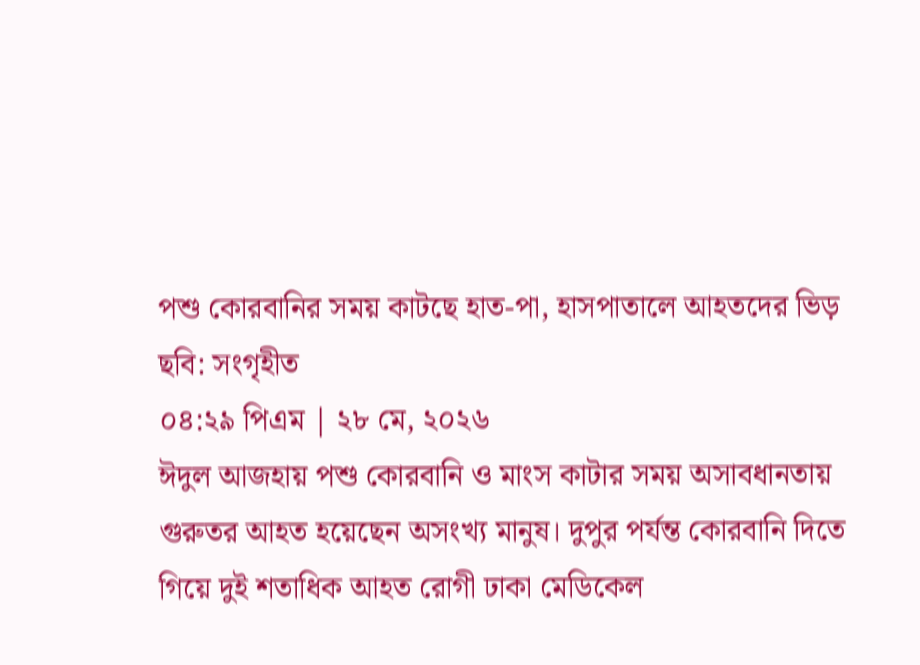পশু কোরবানির সময় কাটছে হাত-পা, হাসপাতালে আহতদের ভিড়
ছবি: সংগৃহীত
০৪:২৯ পিএম | ২৮ মে, ২০২৬
ঈদুল আজহায় পশু কোরবানি ও মাংস কাটার সময় অসাবধানতায় গুরুতর আহত হয়েছেন অসংখ্য মানুষ। দুপুর পর্যন্ত কোরবানি দিতে গিয়ে দুই শতাধিক আহত রোগী ঢাকা মেডিকেল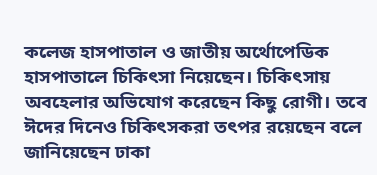কলেজ হাসপাতাল ও জাতীয় অর্থোপেডিক হাসপাতালে চিকিৎসা নিয়েছেন। চিকিৎসায় অবহেলার অভিযোগ করেছেন কিছু রোগী। তবে ঈদের দিনেও চিকিৎসকরা তৎপর রয়েছেন বলে জানিয়েছেন ঢাকা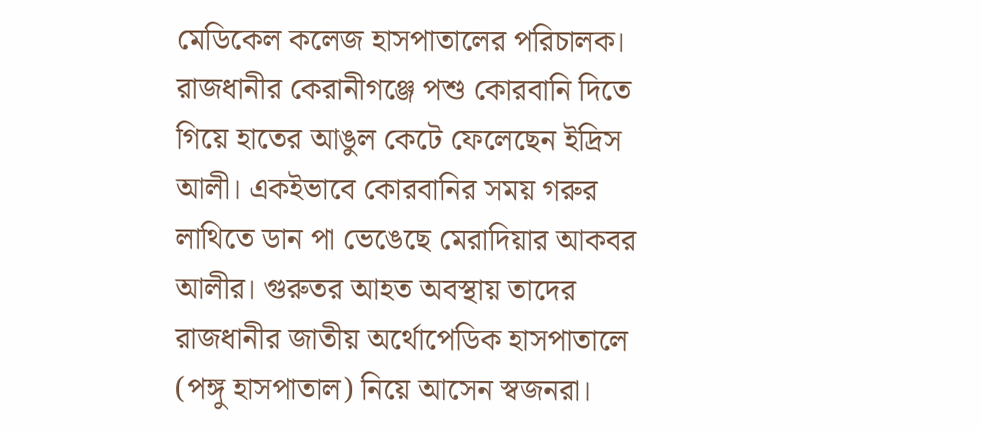মেডিকেল কলেজ হাসপাতালের পরিচালক।
রাজধানীর কেরানীগঞ্জে পশু কোরবানি দিতে গিয়ে হাতের আঙুল কেটে ফেলেছেন ইদ্রিস আলী। একইভাবে কোরবানির সময় গরুর লাথিতে ডান পা ভেঙেছে মেরাদিয়ার আকবর আলীর। গুরুতর আহত অবস্থায় তাদের রাজধানীর জাতীয় অর্থোপেডিক হাসপাতালে (পঙ্গু হাসপাতাল) নিয়ে আসেন স্বজনরা।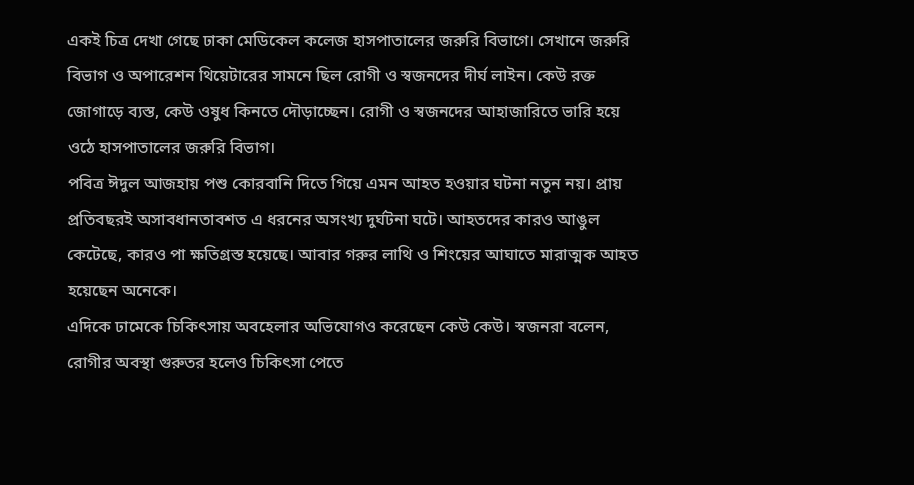একই চিত্র দেখা গেছে ঢাকা মেডিকেল কলেজ হাসপাতালের জরুরি বিভাগে। সেখানে জরুরি বিভাগ ও অপারেশন থিয়েটারের সামনে ছিল রোগী ও স্বজনদের দীর্ঘ লাইন। কেউ রক্ত জোগাড়ে ব্যস্ত, কেউ ওষুধ কিনতে দৌড়াচ্ছেন। রোগী ও স্বজনদের আহাজারিতে ভারি হয়ে ওঠে হাসপাতালের জরুরি বিভাগ।
পবিত্র ঈদুল আজহায় পশু কোরবানি দিতে গিয়ে এমন আহত হওয়ার ঘটনা নতুন নয়। প্রায় প্রতিবছরই অসাবধানতাবশত এ ধরনের অসংখ্য দুর্ঘটনা ঘটে। আহতদের কারও আঙুল কেটেছে, কারও পা ক্ষতিগ্রস্ত হয়েছে। আবার গরুর লাথি ও শিংয়ের আঘাতে মারাত্মক আহত হয়েছেন অনেকে।
এদিকে ঢামেকে চিকিৎসায় অবহেলার অভিযোগও করেছেন কেউ কেউ। স্বজনরা বলেন, রোগীর অবস্থা গুরুতর হলেও চিকিৎসা পেতে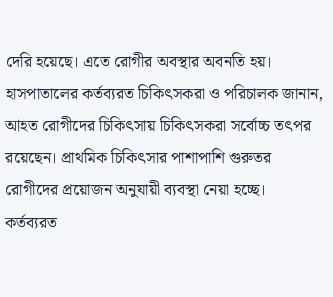দেরি হয়েছে। এতে রোগীর অবস্থার অবনতি হয়।
হাসপাতালের কর্তব্যরত চিকিৎসকরা ও পরিচালক জানান, আহত রোগীদের চিকিৎসায় চিকিৎসকরা সর্বোচ্চ তৎপর রয়েছেন। প্রাথমিক চিকিৎসার পাশাপাশি গুরুতর রোগীদের প্রয়োজন অনুযায়ী ব্যবস্থা নেয়া হচ্ছে।
কর্তব্যরত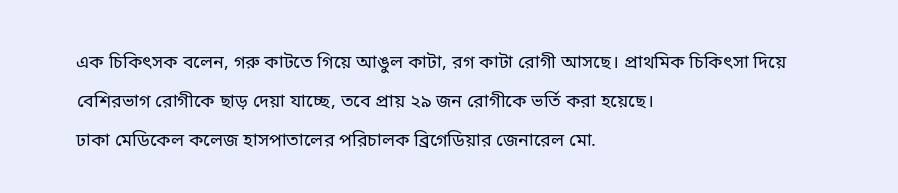এক চিকিৎসক বলেন, গরু কাটতে গিয়ে আঙুল কাটা, রগ কাটা রোগী আসছে। প্রাথমিক চিকিৎসা দিয়ে বেশিরভাগ রোগীকে ছাড় দেয়া যাচ্ছে, তবে প্রায় ২৯ জন রোগীকে ভর্তি করা হয়েছে।
ঢাকা মেডিকেল কলেজ হাসপাতালের পরিচালক ব্রিগেডিয়ার জেনারেল মো.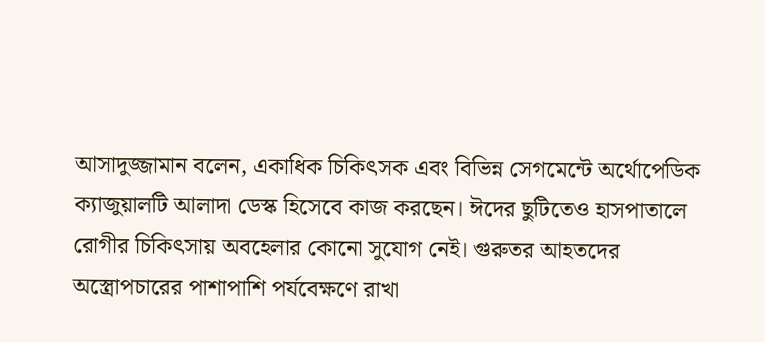আসাদুজ্জামান বলেন, একাধিক চিকিৎসক এবং বিভিন্ন সেগমেন্টে অর্থোপেডিক ক্যাজুয়ালটি আলাদা ডেস্ক হিসেবে কাজ করছেন। ঈদের ছুটিতেও হাসপাতালে রোগীর চিকিৎসায় অবহেলার কোনো সুযোগ নেই। গুরুতর আহতদের অস্ত্রোপচারের পাশাপাশি পর্যবেক্ষণে রাখা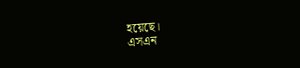হয়েছে।
এসএন